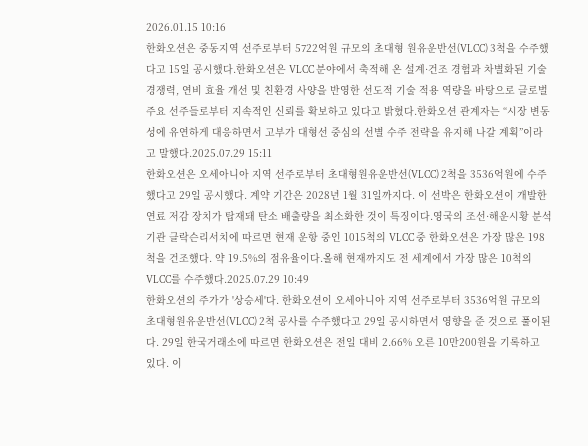2026.01.15 10:16
한화오션은 중동지역 선주로부터 5722억원 규모의 초대형 원유운반선(VLCC) 3척을 수주했다고 15일 공시했다.한화오션은 VLCC 분야에서 축적해 온 설계·건조 경험과 차별화된 기술 경쟁력, 연비 효율 개선 및 친환경 사양을 반영한 선도적 기술 적용 역량을 바탕으로 글로벌 주요 선주들로부터 지속적인 신뢰를 확보하고 있다고 밝혔다.한화오션 관계자는 “시장 변동성에 유연하게 대응하면서 고부가 대형선 중심의 선별 수주 전략을 유지해 나갈 계획”이라고 말했다.2025.07.29 15:11
한화오션은 오세아니아 지역 선주로부터 초대형원유운반선(VLCC) 2척을 3536억원에 수주했다고 29일 공시했다. 계약 기간은 2028년 1월 31일까지다. 이 선박은 한화오션이 개발한 연료 저감 장치가 탑재돼 탄소 배출량을 최소화한 것이 특징이다.영국의 조선·해운시황 분석기관 클락슨리서치에 따르면 현재 운항 중인 1015척의 VLCC 중 한화오션은 가장 많은 198척을 건조했다. 약 19.5%의 점유율이다.올해 현재까지도 전 세계에서 가장 많은 10척의 VLCC를 수주했다.2025.07.29 10:49
한화오션의 주가가 '상승세'다. 한화오션이 오세아니아 지역 선주로부터 3536억원 규모의 초대형원유운반선(VLCC) 2척 공사를 수주했다고 29일 공시하면서 영향을 준 것으로 풀이된다. 29일 한국거래소에 따르면 한화오션은 전일 대비 2.66% 오른 10만200원을 기록하고 있다. 이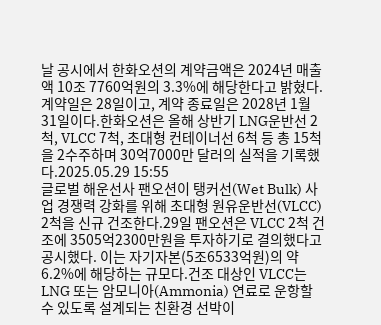날 공시에서 한화오션의 계약금액은 2024년 매출액 10조 7760억원의 3.3%에 해당한다고 밝혔다. 계약일은 28일이고, 계약 종료일은 2028년 1월 31일이다.한화오션은 올해 상반기 LNG운반선 2척, VLCC 7척, 초대형 컨테이너선 6척 등 총 15척을 2수주하며 30억7000만 달러의 실적을 기록했다.2025.05.29 15:55
글로벌 해운선사 팬오션이 탱커선(Wet Bulk) 사업 경쟁력 강화를 위해 초대형 원유운반선(VLCC) 2척을 신규 건조한다.29일 팬오션은 VLCC 2척 건조에 3505억2300만원을 투자하기로 결의했다고 공시했다. 이는 자기자본(5조6533억원)의 약 6.2%에 해당하는 규모다.건조 대상인 VLCC는 LNG 또는 암모니아(Ammonia) 연료로 운항할 수 있도록 설계되는 친환경 선박이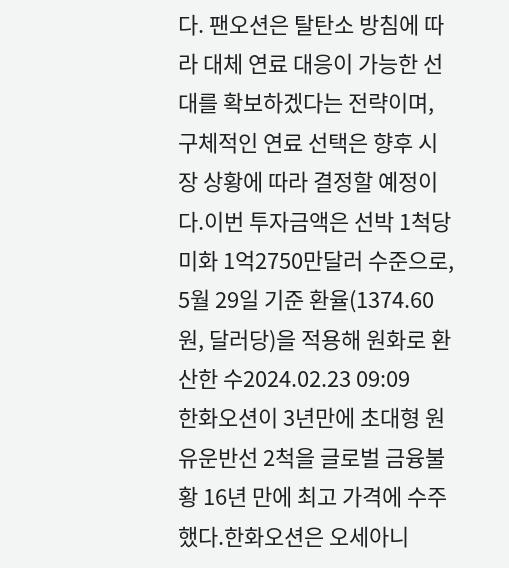다. 팬오션은 탈탄소 방침에 따라 대체 연료 대응이 가능한 선대를 확보하겠다는 전략이며, 구체적인 연료 선택은 향후 시장 상황에 따라 결정할 예정이다.이번 투자금액은 선박 1척당 미화 1억2750만달러 수준으로, 5월 29일 기준 환율(1374.60원, 달러당)을 적용해 원화로 환산한 수2024.02.23 09:09
한화오션이 3년만에 초대형 원유운반선 2척을 글로벌 금융불황 16년 만에 최고 가격에 수주했다.한화오션은 오세아니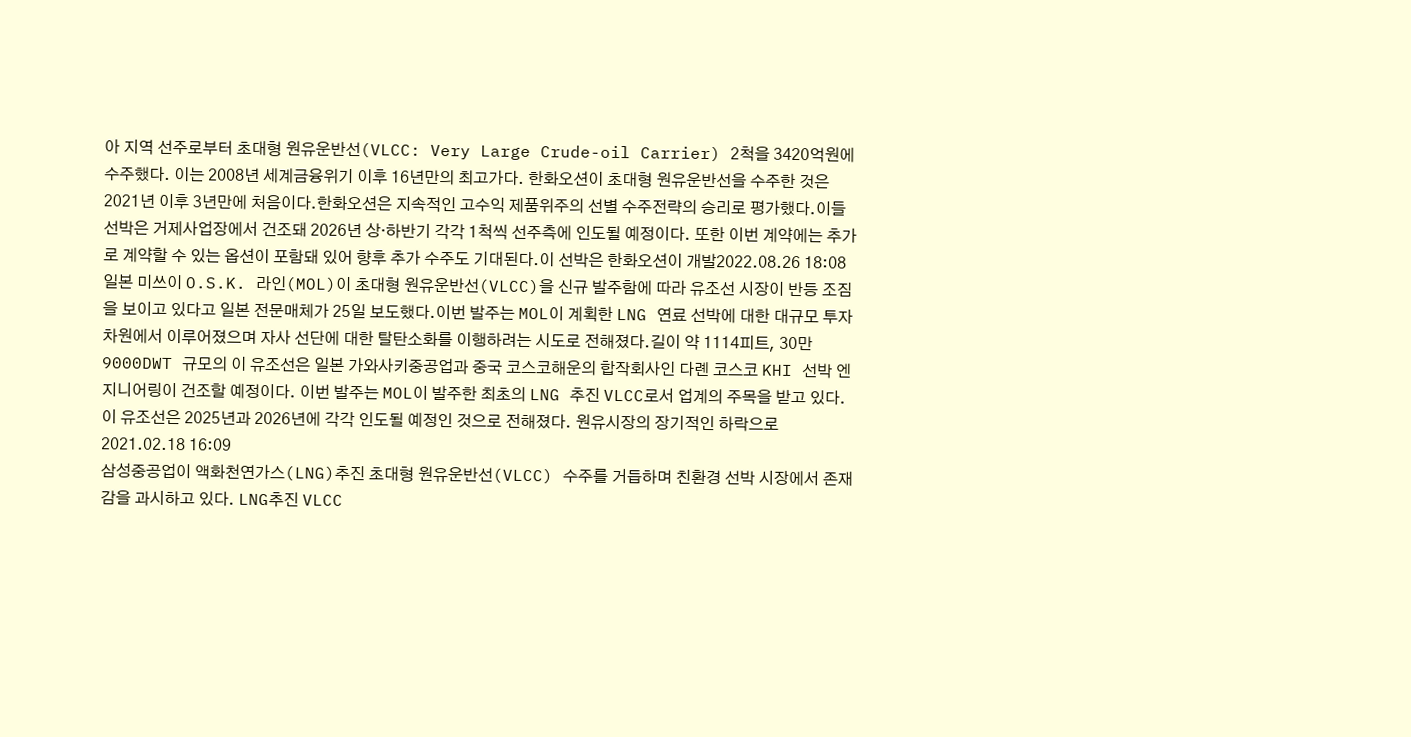아 지역 선주로부터 초대형 원유운반선(VLCC: Very Large Crude-oil Carrier) 2척을 3420억원에 수주했다. 이는 2008년 세계금융위기 이후 16년만의 최고가다. 한화오션이 초대형 원유운반선을 수주한 것은 2021년 이후 3년만에 처음이다.한화오션은 지속적인 고수익 제품위주의 선별 수주전략의 승리로 평가했다.이들 선박은 거제사업장에서 건조돼 2026년 상‧하반기 각각 1척씩 선주측에 인도될 예정이다. 또한 이번 계약에는 추가로 계약할 수 있는 옵션이 포함돼 있어 향후 추가 수주도 기대된다.이 선박은 한화오션이 개발2022.08.26 18:08
일본 미쓰이 O.S.K. 라인(MOL)이 초대형 원유운반선(VLCC)을 신규 발주함에 따라 유조선 시장이 반등 조짐을 보이고 있다고 일본 전문매체가 25일 보도했다.이번 발주는 MOL이 계획한 LNG 연료 선박에 대한 대규모 투자 차원에서 이루어졌으며 자사 선단에 대한 탈탄소화를 이행하려는 시도로 전해졌다.길이 약 1114피트, 30만9000DWT 규모의 이 유조선은 일본 가와사키중공업과 중국 코스코해운의 합작회사인 다롄 코스코 KHI 선박 엔지니어링이 건조할 예정이다. 이번 발주는 MOL이 발주한 최초의 LNG 추진 VLCC로서 업계의 주목을 받고 있다. 이 유조선은 2025년과 2026년에 각각 인도될 예정인 것으로 전해졌다. 원유시장의 장기적인 하락으로2021.02.18 16:09
삼성중공업이 액화천연가스(LNG)추진 초대형 원유운반선(VLCC) 수주를 거듭하며 친환경 선박 시장에서 존재감을 과시하고 있다. LNG추진 VLCC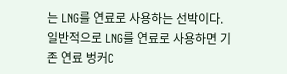는 LNG를 연료로 사용하는 선박이다. 일반적으로 LNG를 연료로 사용하면 기존 연료 벙커C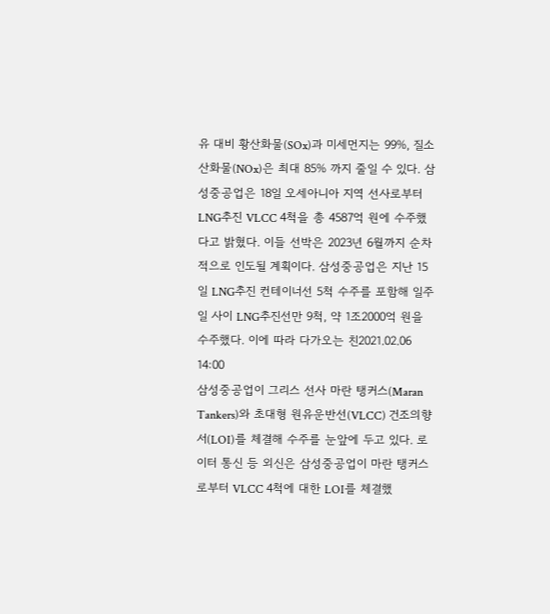유 대비 황산화물(SOx)과 미세먼지는 99%, 질소산화물(NOx)은 최대 85% 까지 줄일 수 있다. 삼성중공업은 18일 오세아니아 지역 선사로부터 LNG추진 VLCC 4척을 총 4587억 원에 수주했다고 밝혔다. 이들 선박은 2023년 6월까지 순차적으로 인도될 계획이다. 삼성중공업은 지난 15일 LNG추진 컨테이너선 5척 수주를 포함해 일주일 사이 LNG추진선만 9척, 약 1조2000억 원을 수주했다. 이에 따라 다가오는 친2021.02.06 14:00
삼성중공업이 그리스 선사 마란 탱커스(Maran Tankers)와 초대형 원유운반선(VLCC) 건조의향서(LOI)를 체결해 수주를 눈앞에 두고 있다. 로이터 통신 등 외신은 삼성중공업이 마란 탱커스로부터 VLCC 4척에 대한 LOI를 체결했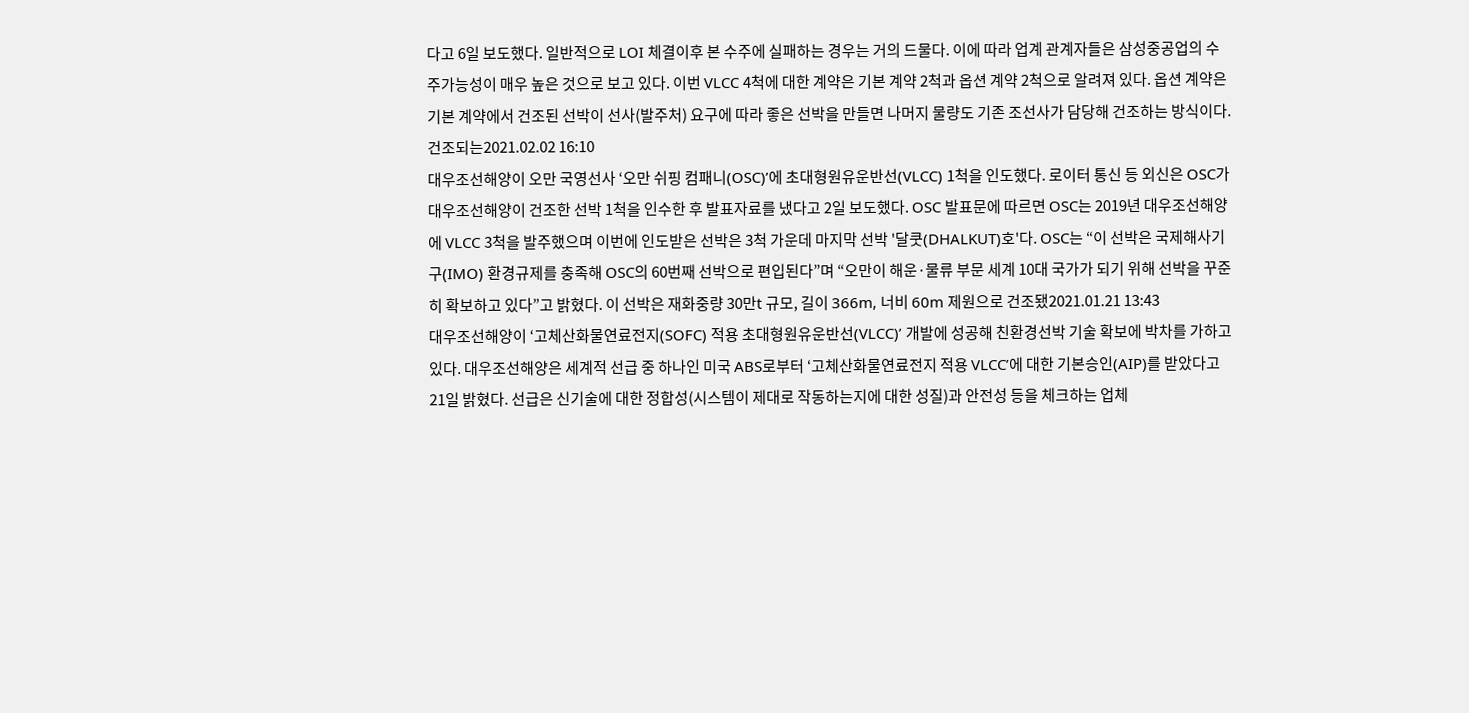다고 6일 보도했다. 일반적으로 LOI 체결이후 본 수주에 실패하는 경우는 거의 드물다. 이에 따라 업계 관계자들은 삼성중공업의 수주가능성이 매우 높은 것으로 보고 있다. 이번 VLCC 4척에 대한 계약은 기본 계약 2척과 옵션 계약 2척으로 알려져 있다. 옵션 계약은 기본 계약에서 건조된 선박이 선사(발주처) 요구에 따라 좋은 선박을 만들면 나머지 물량도 기존 조선사가 담당해 건조하는 방식이다. 건조되는2021.02.02 16:10
대우조선해양이 오만 국영선사 ‘오만 쉬핑 컴패니(OSC)’에 초대형원유운반선(VLCC) 1척을 인도했다. 로이터 통신 등 외신은 OSC가 대우조선해양이 건조한 선박 1척을 인수한 후 발표자료를 냈다고 2일 보도했다. OSC 발표문에 따르면 OSC는 2019년 대우조선해양에 VLCC 3척을 발주했으며 이번에 인도받은 선박은 3척 가운데 마지막 선박 '달쿳(DHALKUT)호'다. OSC는 “이 선박은 국제해사기구(IMO) 환경규제를 충족해 OSC의 60번째 선박으로 편입된다”며 “오만이 해운·물류 부문 세계 10대 국가가 되기 위해 선박을 꾸준히 확보하고 있다”고 밝혔다. 이 선박은 재화중량 30만t 규모, 길이 366m, 너비 60m 제원으로 건조됐2021.01.21 13:43
대우조선해양이 ‘고체산화물연료전지(SOFC) 적용 초대형원유운반선(VLCC)’ 개발에 성공해 친환경선박 기술 확보에 박차를 가하고 있다. 대우조선해양은 세계적 선급 중 하나인 미국 ABS로부터 ‘고체산화물연료전지 적용 VLCC’에 대한 기본승인(AIP)를 받았다고 21일 밝혔다. 선급은 신기술에 대한 정합성(시스템이 제대로 작동하는지에 대한 성질)과 안전성 등을 체크하는 업체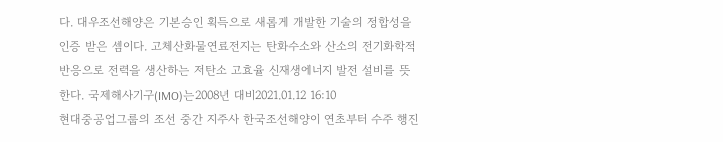다. 대우조선해양은 기본승인 획득으로 새롭게 개발한 기술의 정합성을 인증 받은 셈이다. 고체산화물연료전지는 탄화수소와 산소의 전기화학적 반응으로 전력을 생산하는 저탄소 고효율 신재생에너지 발전 설비를 뜻한다. 국제해사기구(IMO)는2008년 대비2021.01.12 16:10
현대중공업그룹의 조선 중간 지주사 한국조선해양이 연초부터 수주 행진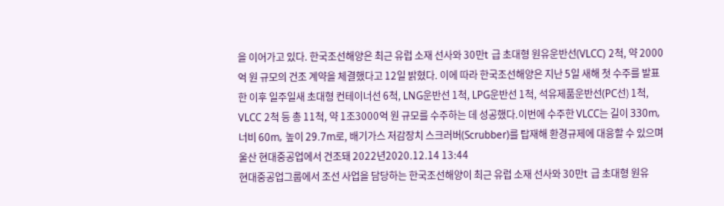을 이어가고 있다. 한국조선해양은 최근 유럽 소재 선사와 30만t 급 초대형 원유운반선(VLCC) 2척, 약 2000억 원 규모의 건조 계약을 체결했다고 12일 밝혔다. 이에 따라 한국조선해양은 지난 5일 새해 첫 수주를 발표한 이후 일주일새 초대형 컨테이너선 6척, LNG운반선 1척, LPG운반선 1척, 석유제품운반선(PC선) 1척, VLCC 2척 등 총 11척, 약 1조3000억 원 규모를 수주하는 데 성공했다.이번에 수주한 VLCC는 길이 330m, 너비 60m, 높이 29.7m로, 배기가스 저감장치 스크러버(Scrubber)를 탑재해 환경규제에 대응할 수 있으며 울산 현대중공업에서 건조돼 2022년2020.12.14 13:44
현대중공업그룹에서 조선 사업을 담당하는 한국조선해양이 최근 유럽 소재 선사와 30만t 급 초대형 원유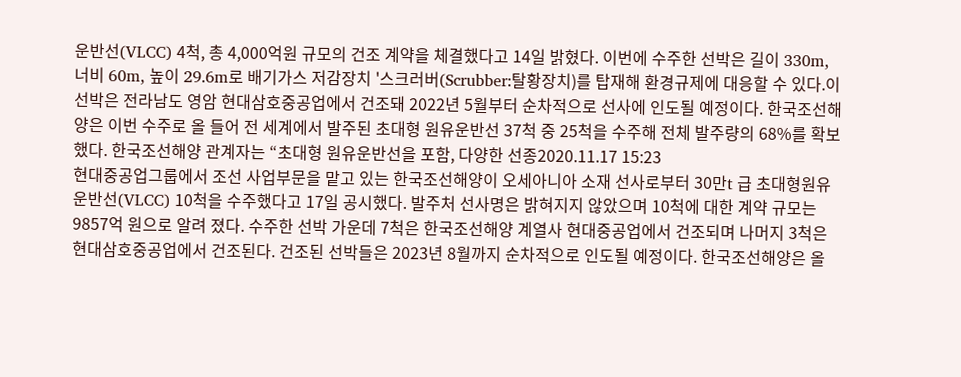운반선(VLCC) 4척, 총 4,000억원 규모의 건조 계약을 체결했다고 14일 밝혔다. 이번에 수주한 선박은 길이 330m, 너비 60m, 높이 29.6m로 배기가스 저감장치 '스크러버(Scrubber:탈황장치)를 탑재해 환경규제에 대응할 수 있다.이 선박은 전라남도 영암 현대삼호중공업에서 건조돼 2022년 5월부터 순차적으로 선사에 인도될 예정이다. 한국조선해양은 이번 수주로 올 들어 전 세계에서 발주된 초대형 원유운반선 37척 중 25척을 수주해 전체 발주량의 68%를 확보했다. 한국조선해양 관계자는 “초대형 원유운반선을 포함, 다양한 선종2020.11.17 15:23
현대중공업그룹에서 조선 사업부문을 맡고 있는 한국조선해양이 오세아니아 소재 선사로부터 30만t 급 초대형원유운반선(VLCC) 10척을 수주했다고 17일 공시했다. 발주처 선사명은 밝혀지지 않았으며 10척에 대한 계약 규모는 9857억 원으로 알려 졌다. 수주한 선박 가운데 7척은 한국조선해양 계열사 현대중공업에서 건조되며 나머지 3척은 현대삼호중공업에서 건조된다. 건조된 선박들은 2023년 8월까지 순차적으로 인도될 예정이다. 한국조선해양은 올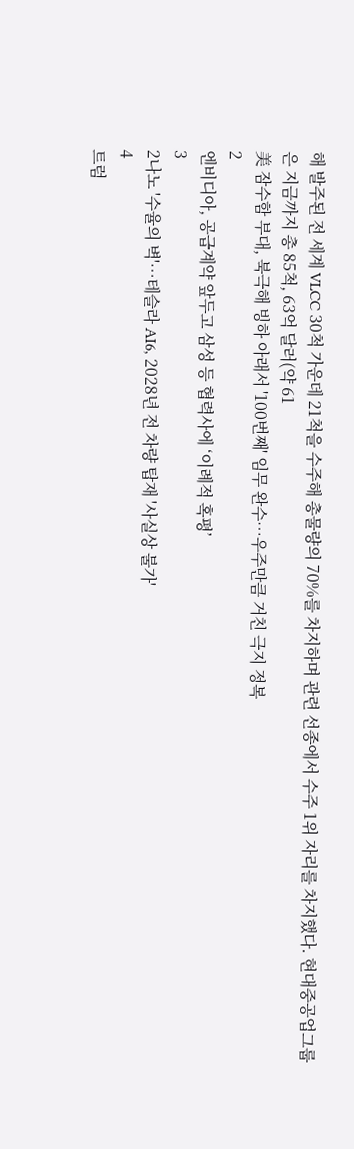해 발주된 전 세계 VLCC 30척 가운데 21척을 수주해 총물량의 70%를 차지하며 관련 선종에서 수주 1위 자리를 차지했다. 현대중공업그룹은 지금까지 총 85척, 63억 달러(약 61
美 잠수함 부대, 북극해 빙하 아래서 '100번째' 임무 완수…우주만큼 거친 극지 정복
2
엔비디아, 공급계약 앞두고 삼성 등 협력사에 ‘이례적 혹평’
3
2나노 '수율의 벽'…테슬라 AI6, 2028년 전 차량 탑재 '사실상 불가'
4
트럼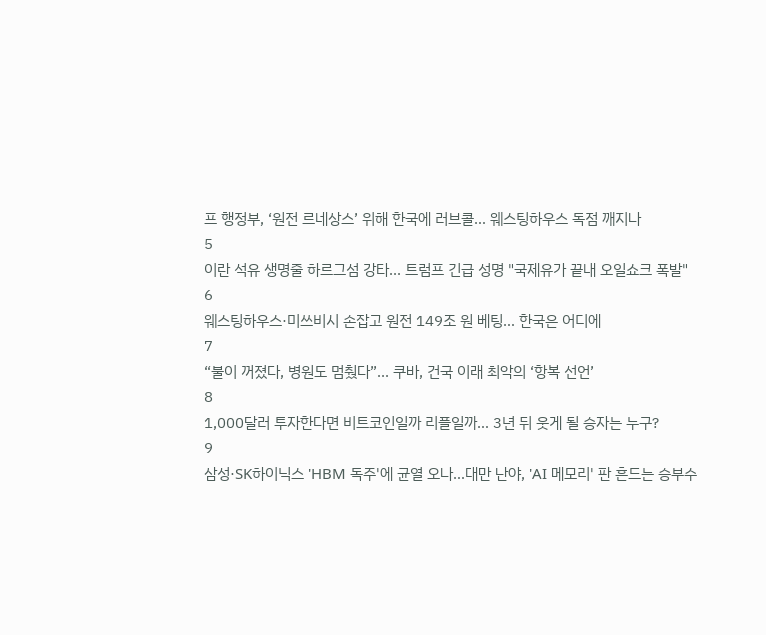프 행정부, ‘원전 르네상스’ 위해 한국에 러브콜… 웨스팅하우스 독점 깨지나
5
이란 석유 생명줄 하르그섬 강타... 트럼프 긴급 성명 "국제유가 끝내 오일쇼크 폭발"
6
웨스팅하우스·미쓰비시 손잡고 원전 149조 원 베팅… 한국은 어디에
7
“불이 꺼졌다, 병원도 멈췄다”... 쿠바, 건국 이래 최악의 ‘항복 선언’
8
1,000달러 투자한다면 비트코인일까 리플일까… 3년 뒤 웃게 될 승자는 누구?
9
삼성·SK하이닉스 'HBM 독주'에 균열 오나…대만 난야, 'AI 메모리' 판 흔드는 승부수